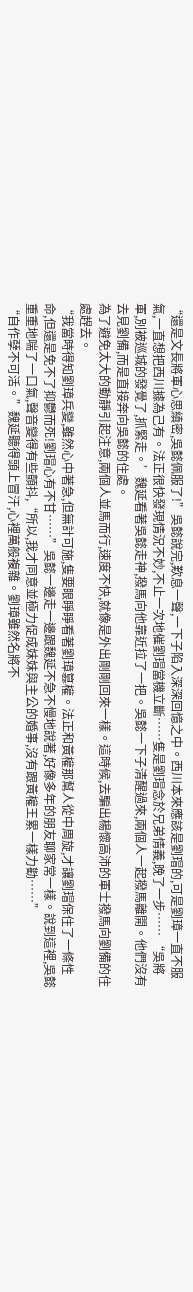“還是文長將軍心思縝密,吳懿佩服了!”吳懿說完,歎息一聲,一下子陷入深深回憶之中。西川本來應該是劉瑁的,可是劉璋一直不服氣,一直想把西川據為己有。法正很快發現情況不妙,不止一次地催劉瑁當機立斷……隻是劉瑁念於兄弟情義,晚了一步…… “吳將軍,別被巡城的發覺了,抓緊走。’魏延看著吳懿走神,撥馬向他靠近拉了一把。吳懿一下子清醒過來,兩個人一起撥馬離開。他們沒有去見劉備,而是直接奔向吳懿的住處。
為了避免太大的動靜引起注意,兩個人並馬而行,速度不快,就像是外出剛剛回來一樣。這時候,去騙出楊懷高沛的軍士撥馬向劉備的住處趕去。
“我當時得知劉璋兵變,雖然心中著急,但無計可施,隻要眼睜睜看著劉璋篡權。法正和黃權那幫人從中周旋,才讓劉瑁保住了一條性命,但還是免不了抑鬱而死!劉瑁心有不甘……”吳懿一邊走一邊跟魏延不急不慢地說著,好像多年的朋友聊家常一樣。說到這裡,吳懿重重地喘了一口氣,聲音變得有些顫抖,“所以,我才同意並極力促成妹妹與主公的婚事,沒有跟黃權王累一樣力勸……”
“自作孽不可活。”魏延聽得頭上冒汗,心裡萬般複雜。劉璋雖然名將不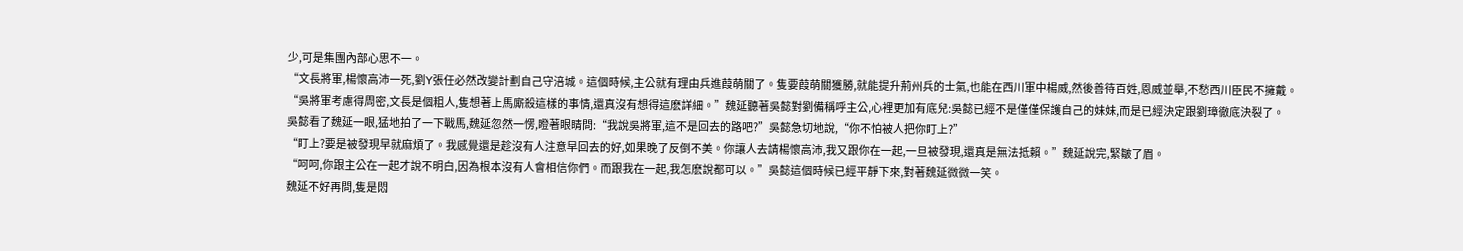少,可是集團內部心思不一。
“文長將軍,楊懷高沛一死,劉Y張任必然改變計劃自己守涪城。這個時候,主公就有理由兵進葭萌關了。隻要葭萌關獲勝,就能提升荊州兵的士氣,也能在西川軍中楊威,然後善待百姓,恩威並舉,不愁西川臣民不擁戴。
“吳將軍考慮得周密,文長是個粗人,隻想著上馬廝殺這樣的事情,還真沒有想得這麽詳細。”魏延聽著吳懿對劉備稱呼主公,心裡更加有底兒:吳懿已經不是僅僅保護自己的妹妹,而是已經決定跟劉璋徹底決裂了。
吳懿看了魏延一眼,猛地拍了一下戰馬,魏延忽然一愣,瞪著眼睛問:“我說吳將軍,這不是回去的路吧?”吳懿急切地說,“你不怕被人把你盯上?”
“盯上?要是被發現早就麻煩了。我感覺還是趁沒有人注意早回去的好,如果晚了反倒不美。你讓人去請楊懷高沛,我又跟你在一起,一旦被發現,還真是無法抵賴。”魏延說完,緊皺了眉。
“呵呵,你跟主公在一起才說不明白,因為根本沒有人會相信你們。而跟我在一起,我怎麽說都可以。”吳懿這個時候已經平靜下來,對著魏延微微一笑。
魏延不好再問,隻是悶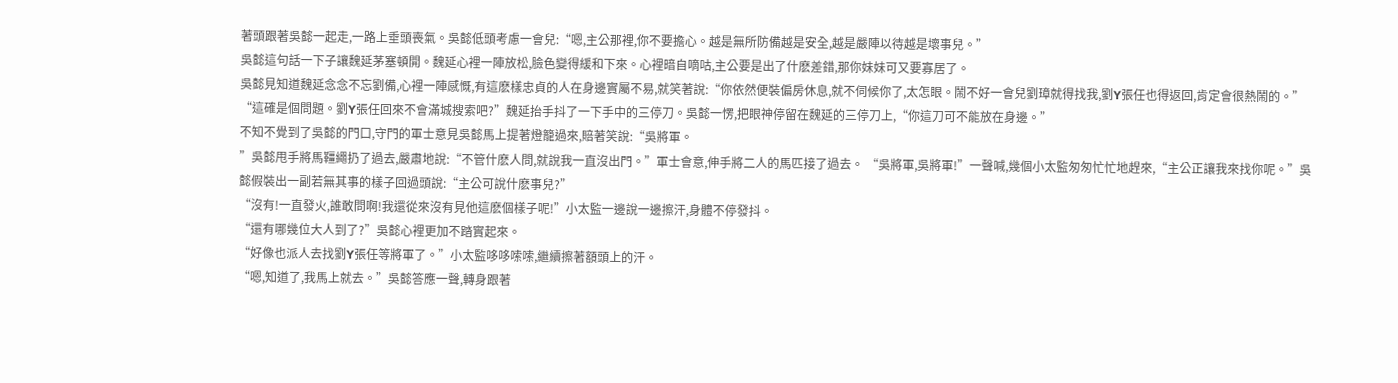著頭跟著吳懿一起走,一路上垂頭喪氣。吳懿低頭考慮一會兒:“嗯,主公那裡,你不要擔心。越是無所防備越是安全,越是嚴陣以待越是壞事兒。”
吳懿這句話一下子讓魏延茅塞頓開。魏延心裡一陣放松,臉色變得緩和下來。心裡暗自嘀咕,主公要是出了什麽差錯,那你妹妹可又要寡居了。
吳懿見知道魏延念念不忘劉備,心裡一陣感慨,有這麽樣忠貞的人在身邊實屬不易,就笑著說:“你依然便裝偏房休息,就不伺候你了,太怎眼。鬧不好一會兒劉璋就得找我,劉Y張任也得返回,肯定會很熱鬧的。”
“這確是個問題。劉Y張任回來不會滿城搜索吧?”魏延抬手抖了一下手中的三停刀。吳懿一愣,把眼神停留在魏延的三停刀上,“你這刀可不能放在身邊。”
不知不覺到了吳懿的門口,守門的軍士意見吳懿馬上提著燈籠過來,賠著笑說:“吳將軍。
”吳懿甩手將馬韁繩扔了過去,嚴肅地說:“不管什麽人問,就說我一直沒出門。”軍士會意,伸手將二人的馬匹接了過去。 “吳將軍,吳將軍!”一聲喊,幾個小太監匆匆忙忙地趕來,“主公正讓我來找你呢。”吳懿假裝出一副若無其事的樣子回過頭說:“主公可說什麽事兒?”
“沒有!一直發火,誰敢問啊!我還從來沒有見他這麽個樣子呢!”小太監一邊說一邊擦汗,身體不停發抖。
“還有哪幾位大人到了?”吳懿心裡更加不踏實起來。
“好像也派人去找劉Y張任等將軍了。”小太監哆哆嗦嗦,繼續擦著額頭上的汗。
“嗯,知道了,我馬上就去。”吳懿答應一聲,轉身跟著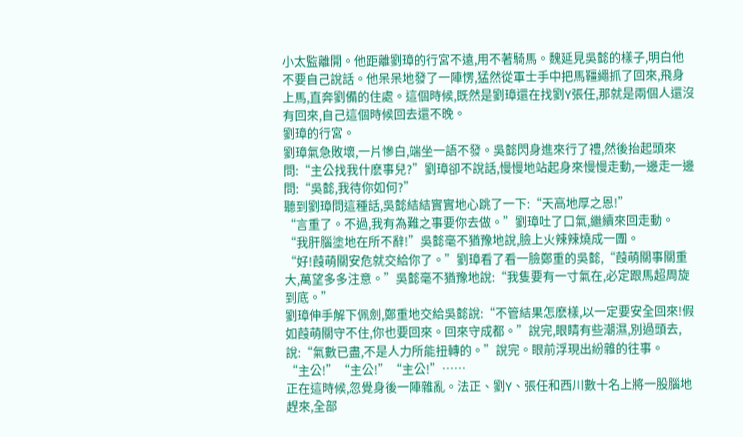小太監離開。他距離劉璋的行宮不遠,用不著騎馬。魏延見吳懿的樣子,明白他不要自己說話。他呆呆地發了一陣愣,猛然從軍士手中把馬韁繩抓了回來,飛身上馬,直奔劉備的住處。這個時候,既然是劉璋還在找劉Y張任,那就是兩個人還沒有回來,自己這個時候回去還不晚。
劉璋的行宮。
劉璋氣急敗壞,一片慘白,端坐一語不發。吳懿閃身進來行了禮,然後抬起頭來問:“主公找我什麽事兒?”劉璋卻不說話,慢慢地站起身來慢慢走動,一邊走一邊問:“吳懿,我待你如何?”
聽到劉璋問這種話,吳懿結結實實地心跳了一下:“天高地厚之恩!”
“言重了。不過,我有為難之事要你去做。”劉璋吐了口氣,繼續來回走動。
“我肝腦塗地在所不辭!”吳懿毫不猶豫地說,臉上火辣辣燒成一團。
“好!葭萌關安危就交給你了。”劉璋看了看一臉鄭重的吳懿,“葭萌關事關重大,萬望多多注意。”吳懿毫不猶豫地說:“我隻要有一寸氣在,必定跟馬超周旋到底。”
劉璋伸手解下佩劍,鄭重地交給吳懿說:“不管結果怎麽樣,以一定要安全回來!假如葭萌關守不住,你也要回來。回來守成都。”說完,眼睛有些潮濕,別過頭去,說:“氣數已盡,不是人力所能扭轉的。”說完。眼前浮現出紛雜的往事。
“主公!”“主公!”“主公!”……
正在這時候,忽覺身後一陣雜亂。法正、劉Y、張任和西川數十名上將一股腦地趕來,全部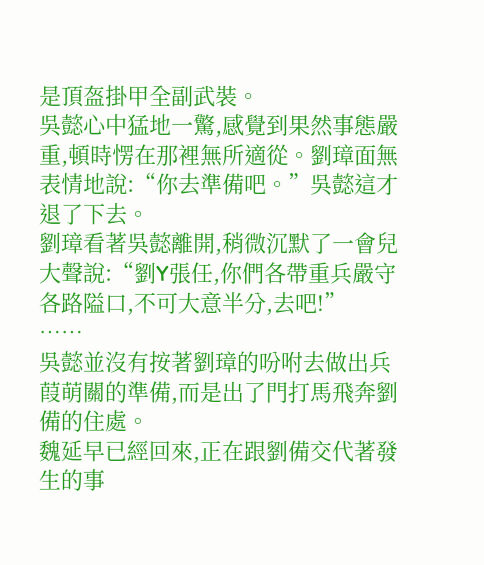是頂盔掛甲全副武裝。
吳懿心中猛地一驚,感覺到果然事態嚴重,頓時愣在那裡無所適從。劉璋面無表情地說:“你去準備吧。”吳懿這才退了下去。
劉璋看著吳懿離開,稍微沉默了一會兒大聲說:“劉Y張任,你們各帶重兵嚴守各路隘口,不可大意半分,去吧!”
……
吳懿並沒有按著劉璋的吩咐去做出兵葭萌關的準備,而是出了門打馬飛奔劉備的住處。
魏延早已經回來,正在跟劉備交代著發生的事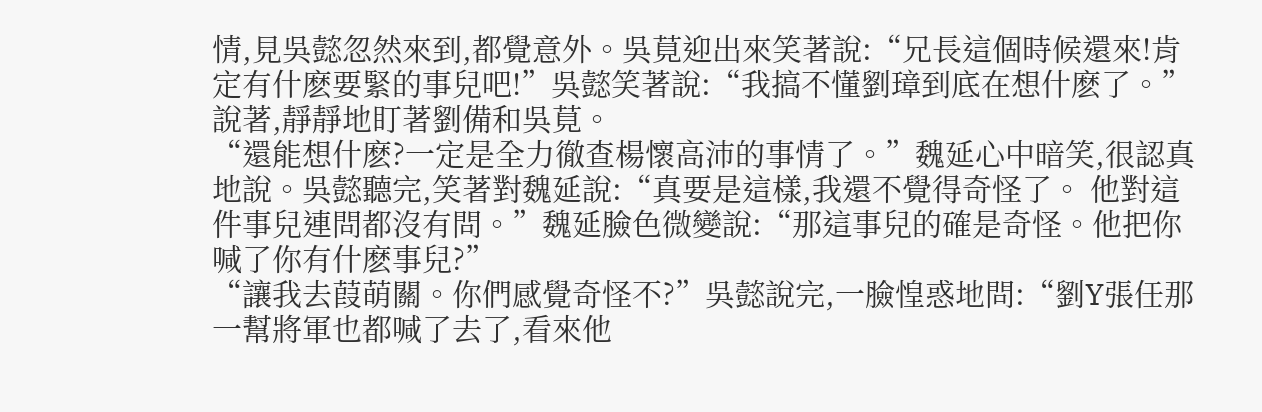情,見吳懿忽然來到,都覺意外。吳莧迎出來笑著說:“兄長這個時候還來!肯定有什麽要緊的事兒吧!”吳懿笑著說:“我搞不懂劉璋到底在想什麽了。”說著,靜靜地盯著劉備和吳莧。
“還能想什麽?一定是全力徹查楊懷高沛的事情了。”魏延心中暗笑,很認真地說。吳懿聽完,笑著對魏延說:“真要是這樣,我還不覺得奇怪了。 他對這件事兒連問都沒有問。”魏延臉色微變說:“那這事兒的確是奇怪。他把你喊了你有什麽事兒?”
“讓我去葭萌關。你們感覺奇怪不?”吳懿說完,一臉惶惑地問:“劉Y張任那一幫將軍也都喊了去了,看來他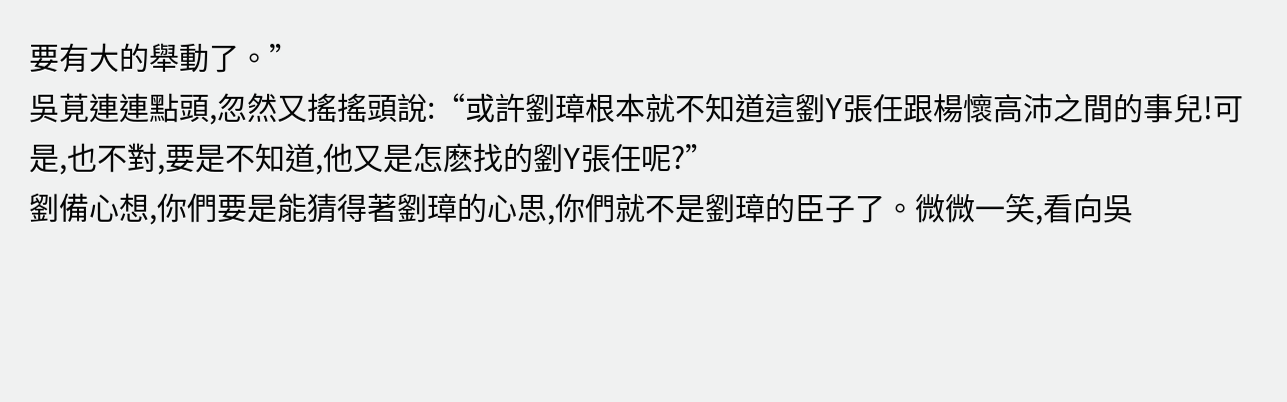要有大的舉動了。”
吳莧連連點頭,忽然又搖搖頭說:“或許劉璋根本就不知道這劉Y張任跟楊懷高沛之間的事兒!可是,也不對,要是不知道,他又是怎麽找的劉Y張任呢?”
劉備心想,你們要是能猜得著劉璋的心思,你們就不是劉璋的臣子了。微微一笑,看向吳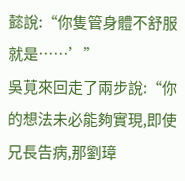懿說:“你隻管身體不舒服就是……’”
吳莧來回走了兩步說:“你的想法未必能夠實現,即使兄長告病,那劉璋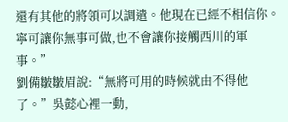還有其他的將領可以調遣。他現在已經不相信你。寧可讓你無事可做,也不會讓你接觸西川的軍事。”
劉備皺皺眉說:“無將可用的時候就由不得他了。”吳懿心裡一動,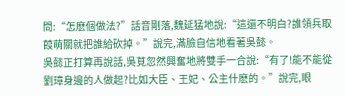問:“怎麽個做法?”話音剛落,魏延猛地說:“這還不明白?誰領兵取葭萌關就把誰給砍掉。”說完,滿臉自信地看著吳懿。
吳懿正打算再說話,吳莧忽然興奮地將雙手一合說:“有了!能不能從劉璋身邊的人做起?比如大臣、王妃、公主什麽的。”說完,眼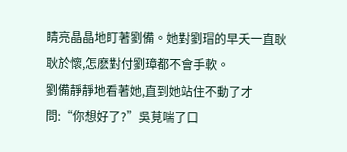睛亮晶晶地盯著劉備。她對劉瑁的早夭一直耿耿於懷,怎麽對付劉璋都不會手軟。
劉備靜靜地看著她,直到她站住不動了才問:“你想好了?”吳莧喘了口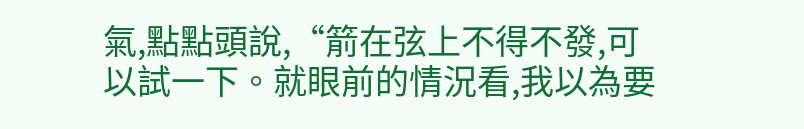氣,點點頭說,“箭在弦上不得不發,可以試一下。就眼前的情況看,我以為要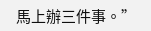馬上辦三件事。”